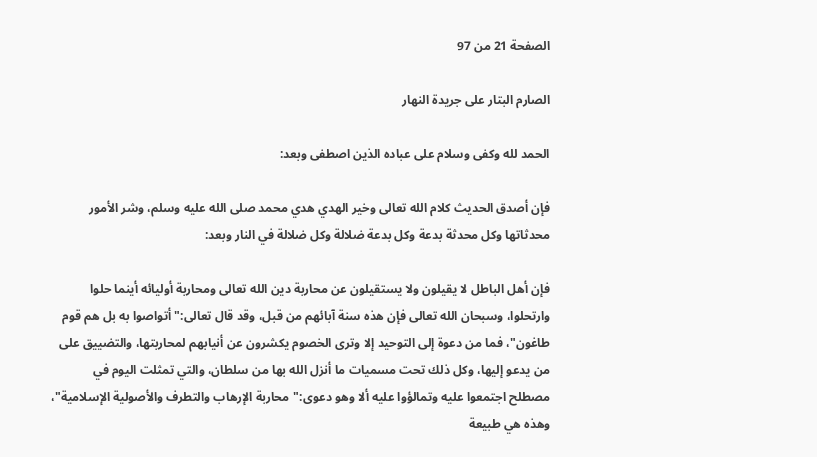الصفحة 21 من 97

الصارم البتار على جريدة النهار

الحمد لله وكفى وسلام على عباده الذين اصطفى وبعد:

فإن أصدق الحديث كلام الله تعالى وخير الهدي هدي محمد صلى الله عليه وسلم، وشر الأمور محدثاتها وكل محدثة بدعة وكل بدعة ضلالة وكل ضلالة في النار وبعد:

فإن أهل الباطل لا يقيلون ولا يستقيلون عن محاربة دين الله تعالى ومحاربة أوليائه أينما حلوا وارتحلوا، وسبحان الله تعالى فإن هذه سنة آبائهم من قبل، وقد قال تعالى:"أتواصوا به بل هم قوم طاغون"، فما من دعوة إلى التوحيد إلا وترى الخصوم يكشرون عن أنيابهم لمحاربتها، والتضييق على من يدعو إليها، وكل ذلك تحت مسميات ما أنزل الله بها من سلطان، والتي تمثلت اليوم في مصطلح اجتمعوا عليه وتمالؤوا عليه ألا وهو دعوى:"محاربة الإرهاب والتطرف والأصولية الإسلامية"، وهذه هي طبيعة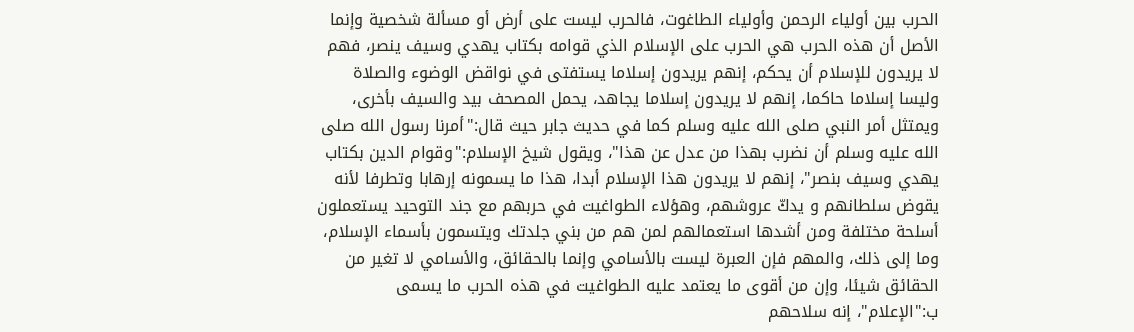الحرب بين أولياء الرحمن وأولياء الطاغوت، فالحرب ليست على أرض أو مسألة شخصية وإنما الأصل أن هذه الحرب هي الحرب على الإسلام الذي قوامه بكتاب يهدي وسيف ينصر، فهم لا يريدون للإسلام أن يحكم، إنهم يريدون إسلاما يستفتى في نواقض الوضوء والصلاة وليسا إسلاما حاكما، إنهم لا يريدون إسلاما يجاهد، يحمل المصحف بيد والسيف بأخرى، ويمتثل أمر النبي صلى الله عليه وسلم كما في حديث جابر حيث قال:"أمرنا رسول الله صلى الله عليه وسلم أن نضرب بهذا من عدل عن هذا"، ويقول شيخ الإسلام:"وقوام الدين بكتاب يهدي وسيف بنصر"، إنهم لا يريدون هذا الإسلام أبدا، هذا ما يسمونه إرهابا وتطرفا لأنه يقوض سلطانهم و يدكّ عروشهم، وهؤلاء الطواغيت في حربهم مع جند التوحيد يستعملون أسلحة مختلفة ومن أشدها استعمالهم لمن هم من بني جلدتك ويتسمون بأسماء الإسلام، وما إلى ذلك، والمهم فإن العبرة ليست بالأسامي وإنما بالحقائق، والأسامي لا تغير من الحقائق شيئا، وإن من أقوى ما يعتمد عليه الطواغيت في هذه الحرب ما يسمى ب:"الإعلام"، إنه سلاحهم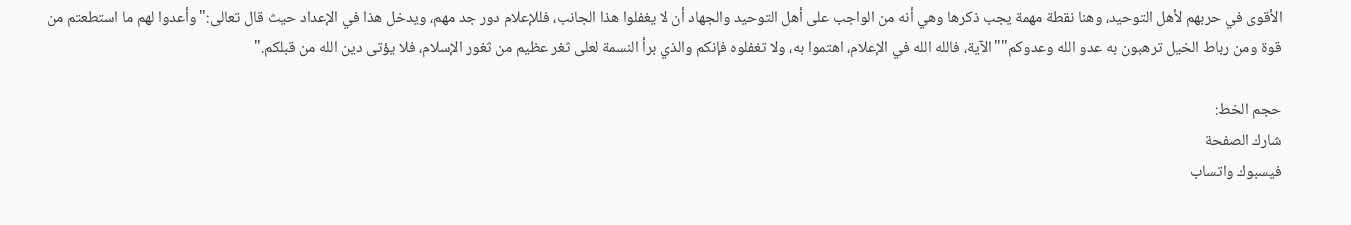الأقوى في حربهم لأهل التوحيد، وهنا نقطة مهمة يجب ذكرها وهي أنه من الواجب على أهل التوحيد والجهاد أن لا يغفلوا هذا الجانب، فللإعلام دور جد مهم، ويدخل هذا في الإعداد حيث قال تعالى:"وأعدوا لهم ما استطعتم من قوة ومن رباط الخيل ترهبون به عدو الله وعدوكم""الآية، فالله الله في الإعلام، اهتموا به، ولا تغفلوه فإنكم والذي برأ النسمة لعلى ثغر عظيم من ثغور الإسلام، فلا يؤتى دين الله من قبلكم."

حجم الخط:
شارك الصفحة
فيسبوك واتساب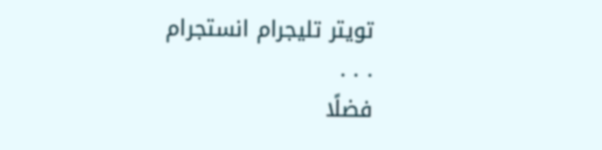تويتر تليجرام انستجرام
. . .
فضلًا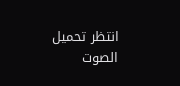انتظر تحميل الصوت